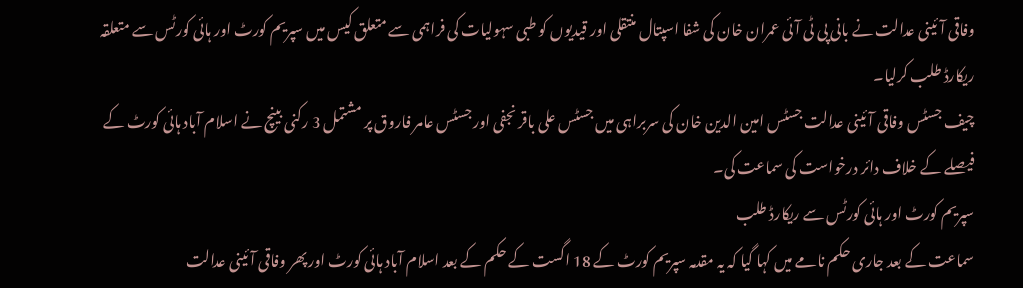وفاقی آئینی عدالت نے بانی پی ٹی آئی عمران خان کی شفا اسپتال منتقلی اور قیدیوں کو طبی سہولیات کی فراہمی سے متعلق کیس میں سپریم کورٹ اور ہائی کورٹس سے متعلقہ ریکارڈ طلب کرلیا۔
چیف جسٹس وفاقی آئینی عدالت جسٹس امین الدین خان کی سربراہی میں جسٹس علی باقر نجفی اور جسٹس عامر فاروق پر مشتمل 3 رکنی بینچ نے اسلام آباد ہائی کورٹ کے فیصلے کے خلاف دائر درخواست کی سماعت کی۔
سپریم کورٹ اور ہائی کورٹس سے ریکارڈ طلب
سماعت کے بعد جاری حکم نامے میں کہا گیا کہ یہ مقدمہ سپریم کورٹ کے 18 اگست کے حکم کے بعد اسلام آباد ہائی کورٹ اور پھر وفاقی آئینی عدالت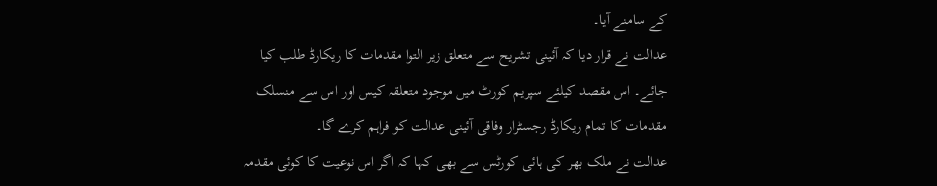کے سامنے آیا۔
عدالت نے قرار دیا کہ آئینی تشریح سے متعلق زیر التوا مقدمات کا ریکارڈ طلب کیا جائے۔ اس مقصد کیلئے سپریم کورٹ میں موجود متعلقہ کیس اور اس سے منسلک مقدمات کا تمام ریکارڈ رجسٹرار وفاقی آئینی عدالت کو فراہم کرے گا۔
عدالت نے ملک بھر کی ہائی کورٹس سے بھی کہا کہ اگر اس نوعیت کا کوئی مقدمہ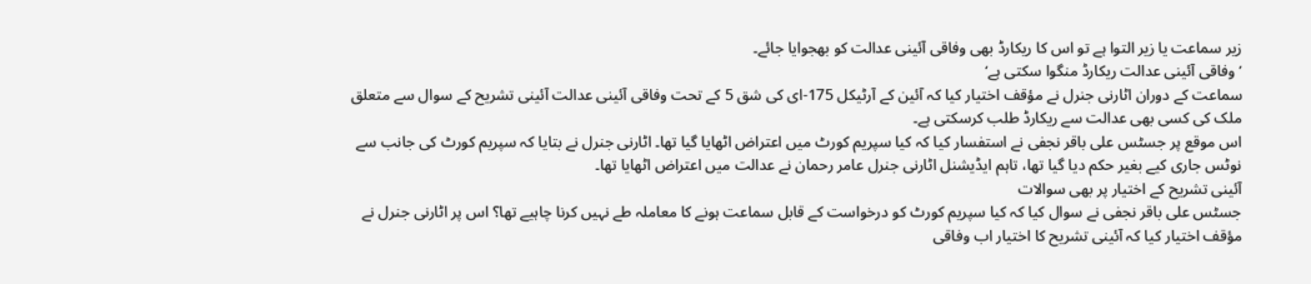زیر سماعت یا زیر التوا ہے تو اس کا ریکارڈ بھی وفاقی آئینی عدالت کو بھجوایا جائے۔
’وفاقی آئینی عدالت ریکارڈ منگوا سکتی ہے‘
سماعت کے دوران اٹارنی جنرل نے مؤقف اختیار کیا کہ آئین کے آرٹیکل 175-ای کی شق 5 کے تحت وفاقی آئینی عدالت آئینی تشریح کے سوال سے متعلق ملک کی کسی بھی عدالت سے ریکارڈ طلب کرسکتی ہے۔
اس موقع پر جسٹس علی باقر نجفی نے استفسار کیا کہ کیا سپریم کورٹ میں اعتراض اٹھایا گیا تھا۔ اٹارنی جنرل نے بتایا کہ سپریم کورٹ کی جانب سے نوٹس جاری کیے بغیر حکم دیا گیا تھا، تاہم ایڈیشنل اٹارنی جنرل عامر رحمان نے عدالت میں اعتراض اٹھایا تھا۔
آئینی تشریح کے اختیار پر بھی سوالات
جسٹس علی باقر نجفی نے سوال کیا کہ کیا سپریم کورٹ کو درخواست کے قابل سماعت ہونے کا معاملہ طے نہیں کرنا چاہیے تھا؟ اس پر اٹارنی جنرل نے مؤقف اختیار کیا کہ آئینی تشریح کا اختیار اب وفاقی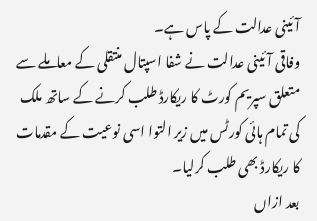آئینی عدالت کے پاس ہے۔
وفاقی آئینی عدالت نے شفا اسپتال منتقلی کے معاملے سے متعلق سپریم کورٹ کا ریکارڈ طلب کرنے کے ساتھ ملک کی تمام ہائی کورٹس میں زیر التوا اسی نوعیت کے مقدمات کا ریکارڈ بھی طلب کرلیا۔
بعد ازاں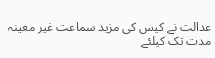عدالت نے کیس کی مزید سماعت غیر معینہ مدت تک کیلئے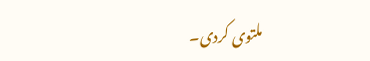ملتوی کردی۔